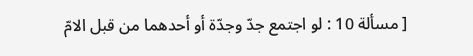[ مسألة 10 : لو اجتمع جدّ وجدّة أو أحدهما من قبل الامّ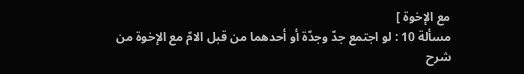مع الإخوة ]
مسألة 10 : لو اجتمع جدّ وجدّة أو أحدهما من قبل الامّ مع الإخوة من
شرح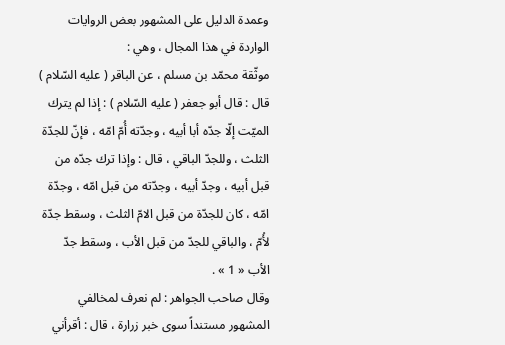وعمدة الدليل على المشهور بعض الروايات الواردة في هذا المجال ، وهي :
موثّقة محمّد بن مسلم ، عن الباقر ( عليه السّلام ) قال : قال أبو جعفر ( عليه السّلام ) : إذا لم يترك الميّت إلّا جدّه أبا أبيه ، وجدّته أُمّ امّه ، فإنّ للجدّة الثلث ، وللجدّ الباقي ، قال : وإذا ترك جدّه من قبل أبيه ، وجدّ أبيه ، وجدّته من قبل امّه ، وجدّة امّه ، كان للجدّة من قبل الامّ الثلث ، وسقط جدّة لأُمّ ، والباقي للجدّ من قبل الأب ، وسقط جدّ الأب « 1 » .
وقال صاحب الجواهر : لم نعرف لمخالفي المشهور مستنداً سوى خبر زرارة ، قال : أقرأني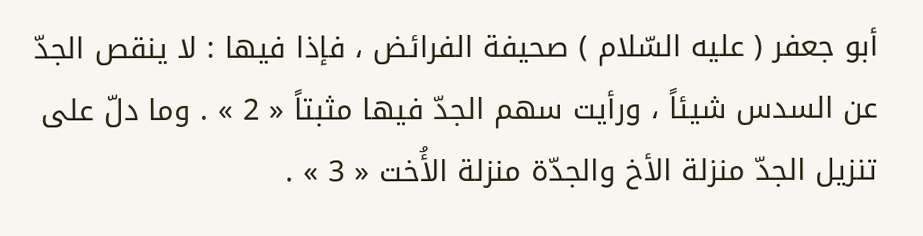أبو جعفر ( عليه السّلام ) صحيفة الفرائض ، فإذا فيها : لا ينقص الجدّ عن السدس شيئاً ، ورأيت سهم الجدّ فيها مثبتاً « 2 » . وما دلّ على تنزيل الجدّ منزلة الأخ والجدّة منزلة الأُخت « 3 » .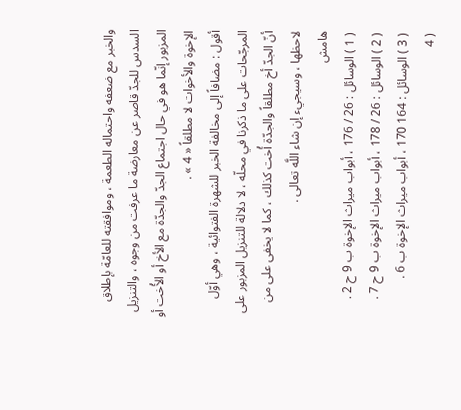والخبر مع ضعفه واحتماله الطعمة ، وموافقته للعامّة بإطلاق السدس للجدّ قاصر عن معارضة ما عرفت من وجوه ، والتنزيل المزبور إنّما هو في حال اجتماع الجدّ والجدّة مع الأخ أو الأُخت أو الإخوة والأخوات لا مطلقاً « 4 » .
أقول : مضافاً إلى مخالفة الخبر للشهرة الفتوائية ، وهي أوّل المرجّحات على ما ذكرنا في محلّه ، لا دلالة للتنزيل المزبور على أنّ الجدّ أخ مطلقاً والجدّة أُخت كذلك ، كما لا يخفى على من لاحظها ، وسيجيء إن شاء اللَّه تعالى .
هامش
( 1 ) الوسائل : 26 / 176 ، أبواب ميراث الإخوة ب 9 ح 2 .
( 2 ) الوسائل : 26 / 178 ، أبواب ميراث الإخوة ب 9 ح 7 .
( 3 ) الوسائل : 164 170 ، أبواب ميراث الإخوة ب 6 .
( 4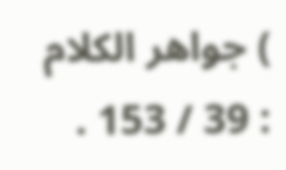) جواهر الكلام : 39 / 153 .